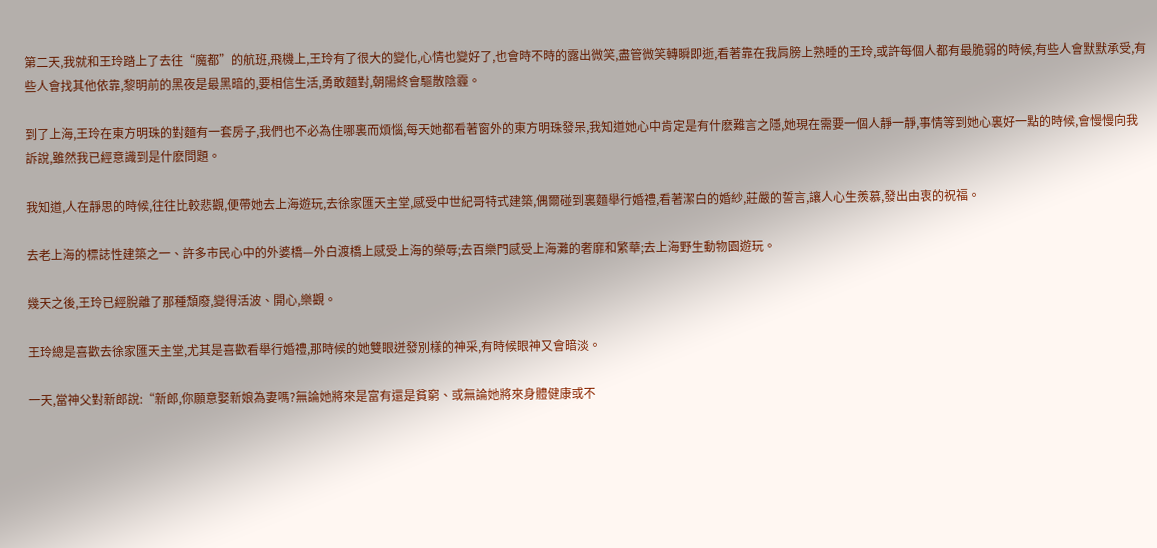第二天,我就和王玲踏上了去往“魔都”的航班,飛機上,王玲有了很大的變化,心情也變好了,也會時不時的露出微笑,盡管微笑轉瞬即逝,看著靠在我肩膀上熟睡的王玲,或許每個人都有最脆弱的時候,有些人會默默承受,有些人會找其他依靠,黎明前的黑夜是最黑暗的,要相信生活,勇敢麵對,朝陽終會驅散陰霾。

到了上海,王玲在東方明珠的對麵有一套房子,我們也不必為住哪裏而煩惱,每天她都看著窗外的東方明珠發呆,我知道她心中肯定是有什麽難言之隱,她現在需要一個人靜一靜,事情等到她心裏好一點的時候,會慢慢向我訴說,雖然我已經意識到是什麽問題。

我知道,人在靜思的時候,往往比較悲觀,便帶她去上海遊玩,去徐家匯天主堂,感受中世紀哥特式建築,偶爾碰到裏麵舉行婚禮,看著潔白的婚紗,莊嚴的誓言,讓人心生羨慕,發出由衷的祝福。

去老上海的標誌性建築之一、許多市民心中的外婆橋—外白渡橋上感受上海的榮辱;去百樂門感受上海灘的奢靡和繁華;去上海野生動物園遊玩。

幾天之後,王玲已經脫離了那種頹廢,變得活波、開心,樂觀。

王玲總是喜歡去徐家匯天主堂,尤其是喜歡看舉行婚禮,那時候的她雙眼迸發別樣的神采,有時候眼神又會暗淡。

一天,當神父對新郎說:“新郎,你願意娶新娘為妻嗎?無論她將來是富有還是貧窮、或無論她將來身體健康或不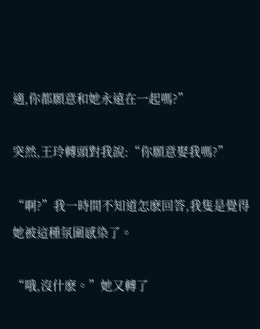適,你都願意和她永遠在一起嗎?”

突然,王玲轉頭對我說:“你願意娶我嗎?”

“啊?”我一時間不知道怎麽回答,我隻是覺得她被這種氛圍感染了。

“哦,沒什麽。”她又轉了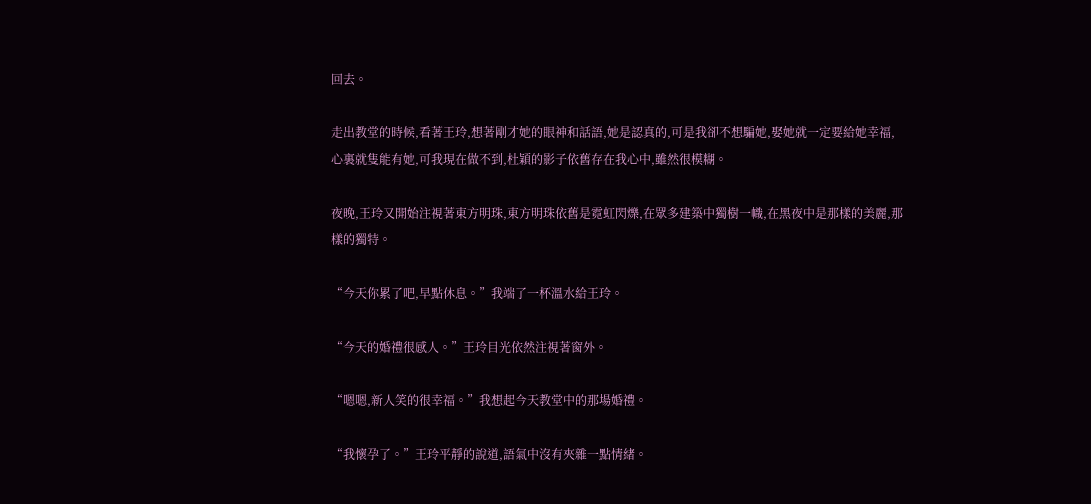回去。

走出教堂的時候,看著王玲,想著剛才她的眼神和話語,她是認真的,可是我卻不想騙她,娶她就一定要給她幸福,心裏就隻能有她,可我現在做不到,杜穎的影子依舊存在我心中,雖然很模糊。

夜晚,王玲又開始注視著東方明珠,東方明珠依舊是霓虹閃爍,在眾多建築中獨樹一幟,在黑夜中是那樣的美麗,那樣的獨特。

“今天你累了吧,早點休息。”我端了一杯溫水給王玲。

“今天的婚禮很感人。”王玲目光依然注視著窗外。

“嗯嗯,新人笑的很幸福。”我想起今天教堂中的那場婚禮。

“我懷孕了。”王玲平靜的說道,語氣中沒有夾雜一點情緒。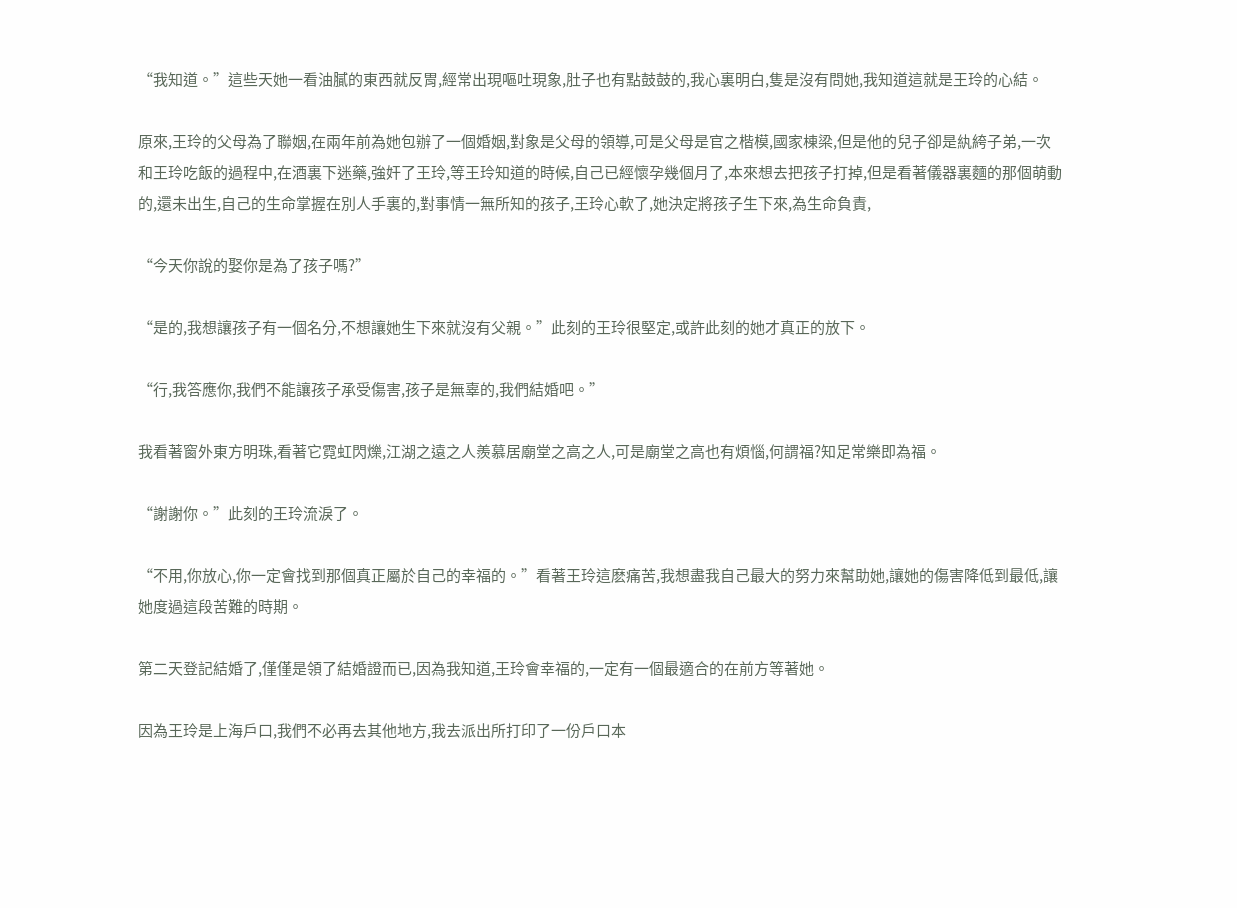“我知道。”這些天她一看油膩的東西就反胃,經常出現嘔吐現象,肚子也有點鼓鼓的,我心裏明白,隻是沒有問她,我知道這就是王玲的心結。

原來,王玲的父母為了聯姻,在兩年前為她包辦了一個婚姻,對象是父母的領導,可是父母是官之楷模,國家棟梁,但是他的兒子卻是紈絝子弟,一次和王玲吃飯的過程中,在酒裏下迷藥,強奸了王玲,等王玲知道的時候,自己已經懷孕幾個月了,本來想去把孩子打掉,但是看著儀器裏麵的那個萌動的,還未出生,自己的生命掌握在別人手裏的,對事情一無所知的孩子,王玲心軟了,她決定將孩子生下來,為生命負責,

“今天你說的娶你是為了孩子嗎?”

“是的,我想讓孩子有一個名分,不想讓她生下來就沒有父親。”此刻的王玲很堅定,或許此刻的她才真正的放下。

“行,我答應你,我們不能讓孩子承受傷害,孩子是無辜的,我們結婚吧。”

我看著窗外東方明珠,看著它霓虹閃爍,江湖之遠之人羨慕居廟堂之高之人,可是廟堂之高也有煩惱,何謂福?知足常樂即為福。

“謝謝你。”此刻的王玲流淚了。

“不用,你放心,你一定會找到那個真正屬於自己的幸福的。”看著王玲這麽痛苦,我想盡我自己最大的努力來幫助她,讓她的傷害降低到最低,讓她度過這段苦難的時期。

第二天登記結婚了,僅僅是領了結婚證而已,因為我知道,王玲會幸福的,一定有一個最適合的在前方等著她。

因為王玲是上海戶口,我們不必再去其他地方,我去派出所打印了一份戶口本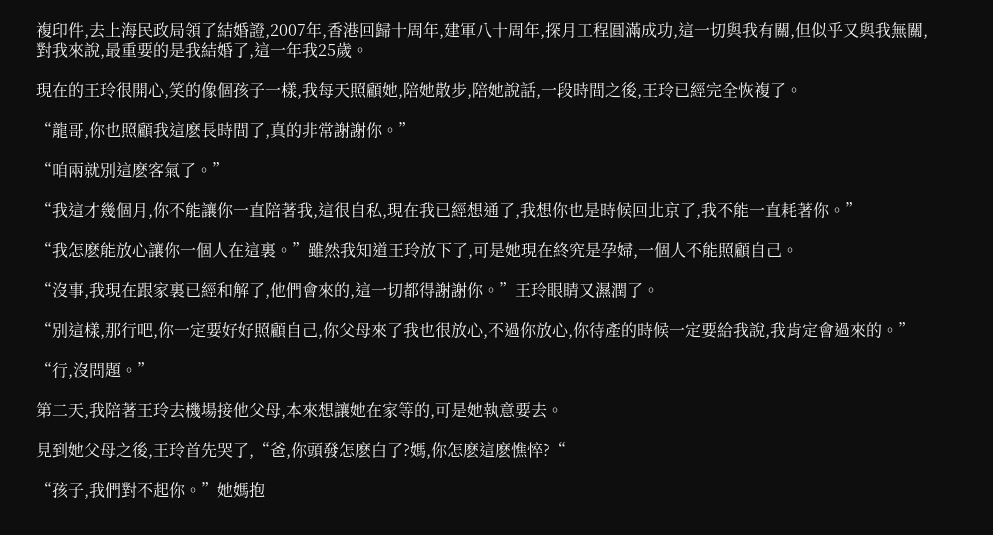複印件,去上海民政局領了結婚證,2007年,香港回歸十周年,建軍八十周年,探月工程圓滿成功,這一切與我有關,但似乎又與我無關,對我來說,最重要的是我結婚了,這一年我25歲。

現在的王玲很開心,笑的像個孩子一樣,我每天照顧她,陪她散步,陪她說話,一段時間之後,王玲已經完全恢複了。

“龍哥,你也照顧我這麽長時間了,真的非常謝謝你。”

“咱兩就別這麽客氣了。”

“我這才幾個月,你不能讓你一直陪著我,這很自私,現在我已經想通了,我想你也是時候回北京了,我不能一直耗著你。”

“我怎麽能放心讓你一個人在這裏。”雖然我知道王玲放下了,可是她現在終究是孕婦,一個人不能照顧自己。

“沒事,我現在跟家裏已經和解了,他們會來的,這一切都得謝謝你。”王玲眼睛又濕潤了。

“別這樣,那行吧,你一定要好好照顧自己,你父母來了我也很放心,不過你放心,你待產的時候一定要給我說,我肯定會過來的。”

“行,沒問題。”

第二天,我陪著王玲去機場接他父母,本來想讓她在家等的,可是她執意要去。

見到她父母之後,王玲首先哭了,“爸,你頭發怎麽白了?媽,你怎麽這麽憔悴?“

“孩子,我們對不起你。”她媽抱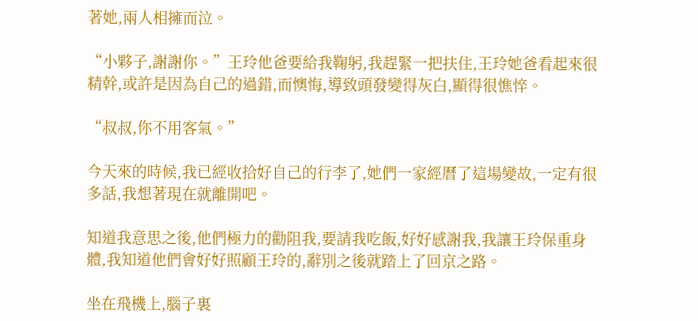著她,兩人相擁而泣。

“小夥子,謝謝你。”王玲他爸要給我鞠躬,我趕緊一把扶住,王玲她爸看起來很精幹,或許是因為自己的過錯,而懊悔,導致頭發變得灰白,顯得很憔悴。

“叔叔,你不用客氣。”

今天來的時候,我已經收拾好自己的行李了,她們一家經曆了這場變故,一定有很多話,我想著現在就離開吧。

知道我意思之後,他們極力的勸阻我,要請我吃飯,好好感謝我,我讓王玲保重身體,我知道他們會好好照顧王玲的,辭別之後就踏上了回京之路。

坐在飛機上,腦子裏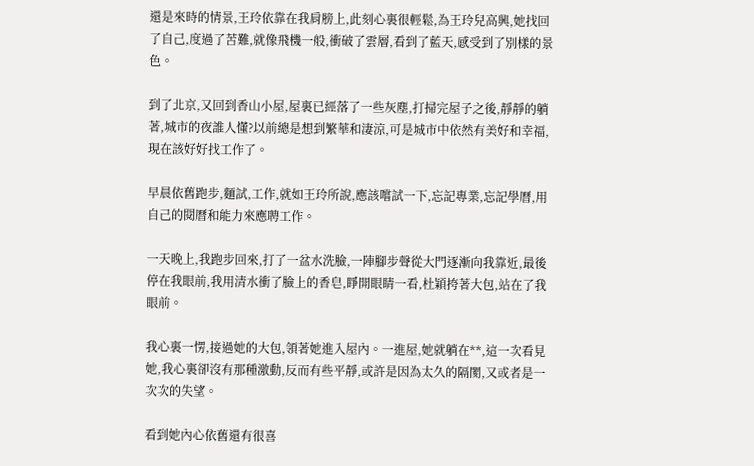還是來時的情景,王玲依靠在我肩膀上,此刻心裏很輕鬆,為王玲兒高興,她找回了自己,度過了苦難,就像飛機一般,衝破了雲層,看到了藍天,感受到了別樣的景色。

到了北京,又回到香山小屋,屋裏已經落了一些灰塵,打掃完屋子之後,靜靜的躺著,城市的夜誰人懂?以前總是想到繁華和淒涼,可是城市中依然有美好和幸福,現在該好好找工作了。

早晨依舊跑步,麵試,工作,就如王玲所說,應該嚐試一下,忘記專業,忘記學曆,用自己的閱曆和能力來應聘工作。

一天晚上,我跑步回來,打了一盆水洗臉,一陣腳步聲從大門逐漸向我靠近,最後停在我眼前,我用清水衝了臉上的香皂,睜開眼睛一看,杜穎挎著大包,站在了我眼前。

我心裏一愣,接過她的大包,領著她進入屋內。一進屋,她就躺在**,這一次看見她,我心裏卻沒有那種激動,反而有些平靜,或許是因為太久的隔閡,又或者是一次次的失望。

看到她內心依舊還有很喜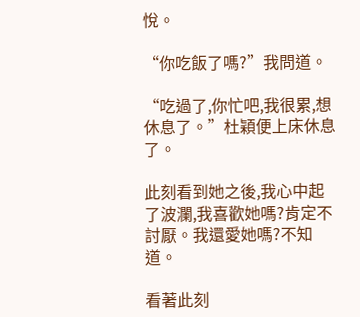悅。

“你吃飯了嗎?”我問道。

“吃過了,你忙吧,我很累,想休息了。”杜穎便上床休息了。

此刻看到她之後,我心中起了波瀾,我喜歡她嗎?肯定不討厭。我還愛她嗎?不知道。

看著此刻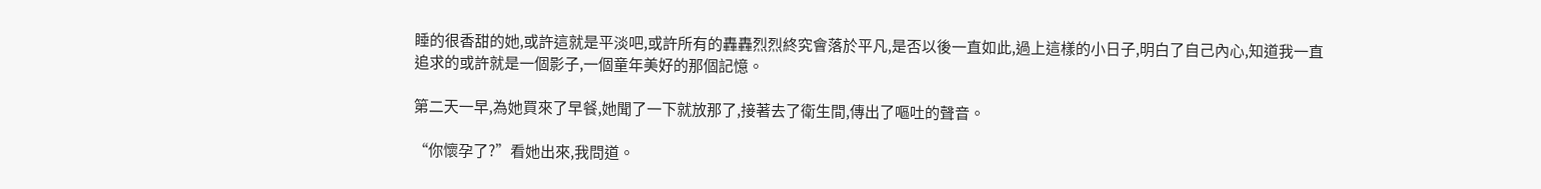睡的很香甜的她,或許這就是平淡吧,或許所有的轟轟烈烈終究會落於平凡,是否以後一直如此,過上這樣的小日子,明白了自己內心,知道我一直追求的或許就是一個影子,一個童年美好的那個記憶。

第二天一早,為她買來了早餐,她聞了一下就放那了,接著去了衛生間,傳出了嘔吐的聲音。

“你懷孕了?”看她出來,我問道。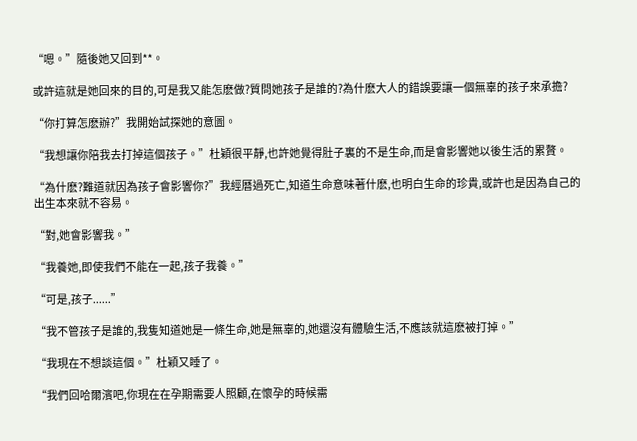“嗯。”隨後她又回到**。

或許這就是她回來的目的,可是我又能怎麽做?質問她孩子是誰的?為什麽大人的錯誤要讓一個無辜的孩子來承擔?

“你打算怎麽辦?”我開始試探她的意圖。

“我想讓你陪我去打掉這個孩子。”杜穎很平靜,也許她覺得肚子裏的不是生命,而是會影響她以後生活的累贅。

“為什麽?難道就因為孩子會影響你?”我經曆過死亡,知道生命意味著什麽,也明白生命的珍貴,或許也是因為自己的出生本來就不容易。

“對,她會影響我。”

“我養她,即使我們不能在一起,孩子我養。”

“可是,孩子......”

“我不管孩子是誰的,我隻知道她是一條生命,她是無辜的,她還沒有體驗生活,不應該就這麽被打掉。”

“我現在不想談這個。”杜穎又睡了。

“我們回哈爾濱吧,你現在在孕期需要人照顧,在懷孕的時候需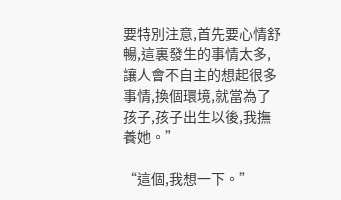要特別注意,首先要心情舒暢,這裏發生的事情太多,讓人會不自主的想起很多事情,換個環境,就當為了孩子,孩子出生以後,我撫養她。”

“這個,我想一下。”